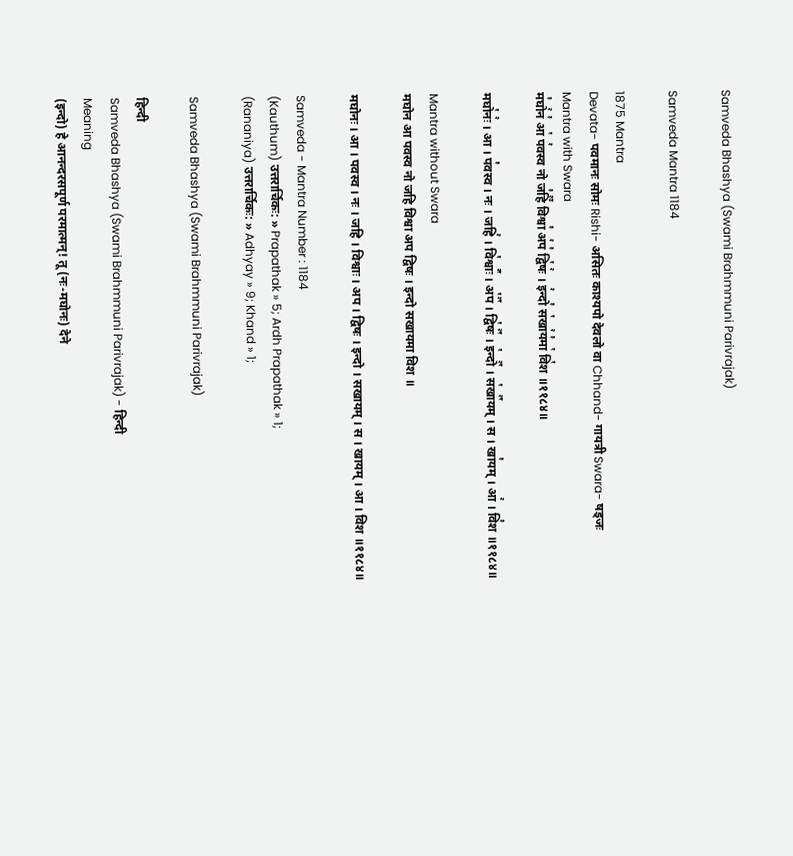Samveda Bhashya (Swami Brahmmuni Parivrajak)

Samveda Mantra 1184

1875 Mantra
Devata- पवमानः सोमः Rishi- असितः काश्यपो देवलो वा Chhand- गायत्री Swara- षड्जः
Mantra with Swara
म꣣घो꣢न꣣ आ꣡ प꣢वस्व नो ज꣣हि꣢꣫ विश्वा꣣ अ꣢प꣣ द्वि꣡षः꣢ । इ꣢न्दो꣣ स꣡खा꣢य꣣मा꣡ वि꣡श ॥११८४॥

मघो꣡नः꣢ । आ । प꣣वस्व । नः । जहि꣢ । वि꣡श्वाः꣢꣯ । अ꣡प꣢꣯ । द्वि꣡षः꣢꣯ । इ꣡न्दो꣢꣯ । स꣡खा꣢꣯यम् । स । खा꣣यम् । आ꣢ । वि꣣श ॥११८४॥

Mantra without Swara
मघोन आ पवस्व नो जहि विश्वा अप द्विषः । इन्दो सखायमा विश ॥

मघोनः । आ । पवस्व । नः । जहि । विश्वाः । अप । द्विषः । इन्दो । सखायम् । स । खायम् । आ । विश ॥११८४॥

Samveda - Mantra Number : 1184
(Kauthum) उत्तरार्चिकः: » Prapathak » 5; Ardh Prapathak » 1;
(Rananiya) उत्तरार्चिकः: » Adhyay » 9; Khand » 1;

Samveda Bhashya (Swami Brahmmuni Parivrajak)

हिन्दी
Samveda Bhashya (Swami Brahmmuni Parivrajak) - हिन्दी
Meaning
(इन्दो) हे आनन्दरसपूर्ण परमात्मन्! तू (नः-मघोनः) देने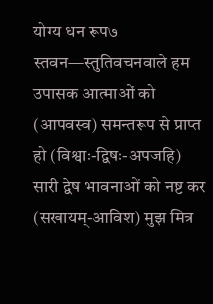योग्य धन रूप७ स्तवन—स्तुतिवचनवाले हम उपासक आत्माओं को (आपवस्व) समन्तरूप से प्राप्त हो (विश्वाः-द्विषः-अपजहि) सारी द्वेष भावनाओं को नष्ट कर (सखायम्-आविश) मुझ मित्र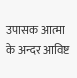उपासक आत्मा के अन्दर आविष्ट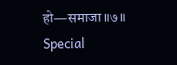हो—समाजा॥७॥
Special